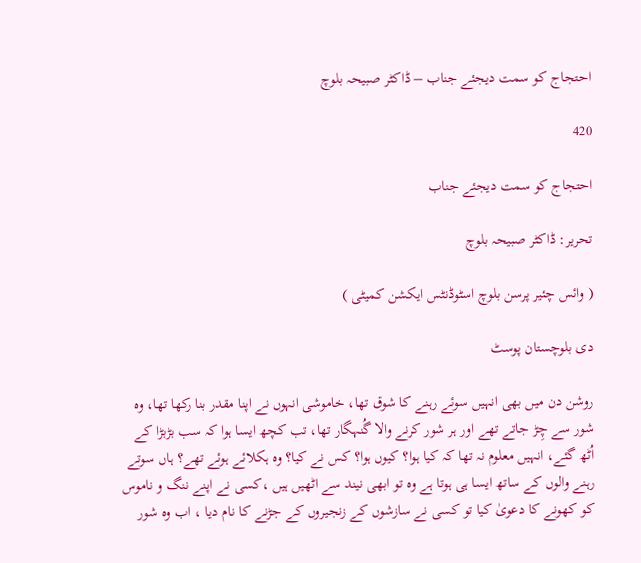احتجاج کو سمت دیجئے جناب – ڈاکٹر صبیحہ بلوچ

420

احتجاج کو سمت دیجئے جناب

تحریر: ڈاکٹر صبیحہ بلوچ

( وائس چئیر پرسن بلوچ اسٹوڈنٹس ایکشن کمیٹی )

دی بلوچستان پوسٹ

روشن دن میں بھی انہیں سوئے رہنے کا شوق تھا، خاموشی انہوں نے اپنا مقدر بنا رکھا تھا، وہ شور سے چِڑ جاتے تھے اور ہر شور کرنے والا گُنہگار تھا، تب کچھ ایسا ہوا کہ سب بڑبڑا کے اُٹھ گئے، انہیں معلوم نہ تھا کہ کیا ہوا؟ کیوں ہوا؟ کس نے کیا؟ وہ ہکلائے ہوئے تھے؟ ہاں سوتے رہنے والوں کے ساتھ ایسا ہی ہوتا ہے وہ تو ابھی نیند سے اٹھیں ہیں ،کسی نے اپنے ننگ و ناموس کو کھونے کا دعویٰ کیا تو کسی نے سازشوں کے زنجیروں کے جڑنے کا نام دیا ، اب وہ شور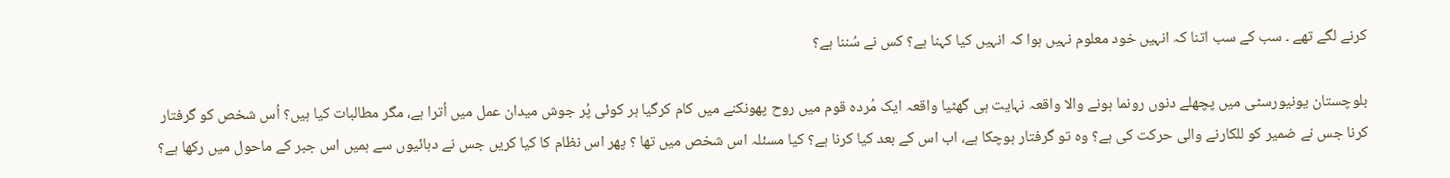کرنے لگے تھے ۔ سب کے سب اتنا کہ انہیں خود معلوم نہیں ہوا کہ انہیں کیا کہنا ہے؟ کس نے سُننا ہے؟

بلوچستان یونیورسٹی میں پچھلے دنوں رونما ہونے والا واقعہ نہایت ہی گھٹیا واقعہ ایک مُردہ قوم میں روح پھونکنے میں کام کرگیا ہر کوئی پُر جوش میدان عمل میں اُترا ہے، مگر مطالبات کیا ہیں؟ اُس شخص کو گرفتار کرنا جس نے ضمیر کو للکارنے والی حرکت کی ہے؟ وہ تو گرفتار ہوچکا ہے، اب اس کے بعد کیا کرنا ہے؟ کیا مسئلہ اس شخص میں تھا ؟ پھر اس نظام کا کیا کریں جس نے دہائیوں سے ہمیں اس جبر کے ماحول میں رکھا ہے؟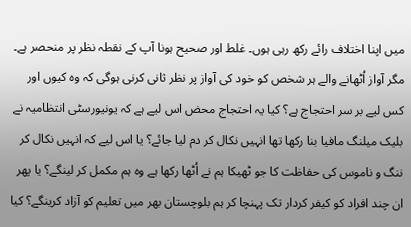میں اپنا اختلاف رائے رکھ رہی ہوں۔ غلط اور صحیح ہونا آپ کے نقطہ نظر پر منحصر ہے۔ مگر آواز اُٹھانے والے ہر شخص کو خود کی آواز پر نظر ثانی کرنی ہوگی کہ وہ کیوں اور کس لیے بر سر احتجاج ہے؟ کیا یہ احتجاج محض اس لیے ہے کہ یونیورسٹی انتظامیہ نے بلیک میلنگ مافیا بنا رکھا تھا انہیں نکال کر دم لیا جائے؟ یا اس لیے کہ انہیں نکال کر ننگ و ناموس کی حفاظت کا جو ٹھیکا ہم نے اُٹھا رکھا ہے وہ ہم مکمل کر لینگے؟ یا پھر ان چند افراد کو کیفر کردار تک پہنچا کر ہم بلوچستان بھر میں تعلیم کو آزاد کرینگے؟ کیا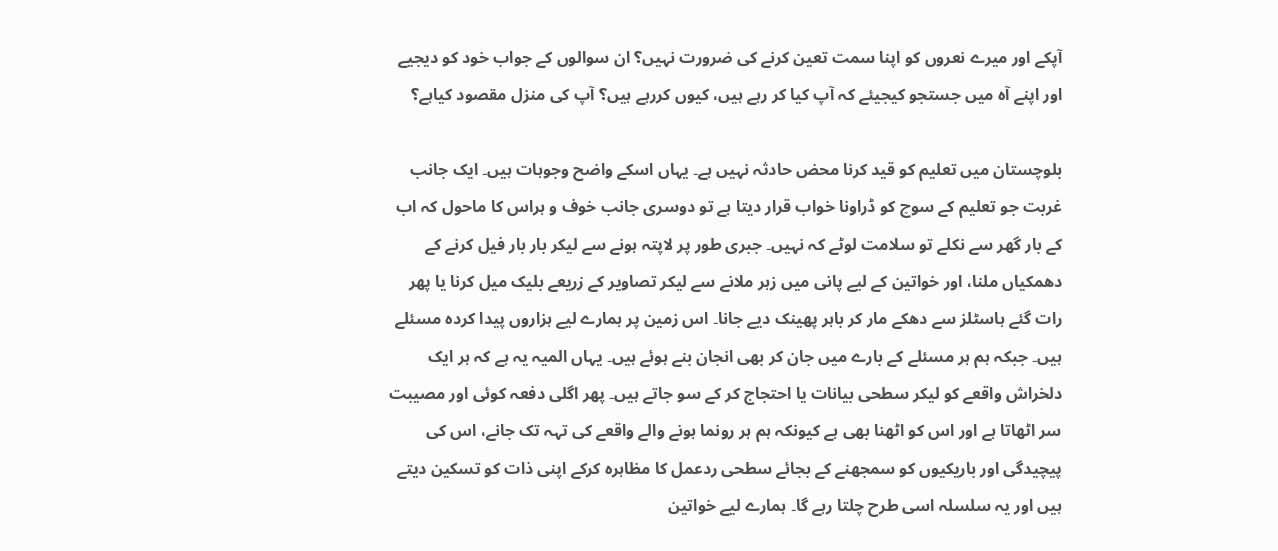آپکے اور میرے نعروں کو اپنا سمت تعین کرنے کی ضرورت نہیں؟ ان سوالوں کے جواب خود کو دیجیے اور اپنے آہ میں جستجو کیجیئے کہ آپ کیا کر رہے ہیں، کیوں کررہے ہیں؟ آپ کی منزل مقصود کیاہے؟

بلوچستان میں تعلیم کو قید کرنا محض حادثہ نہیں ہے۔ یہاں اسکے واضح وجوہات ہیں۔ ایک جانب غربت جو تعلیم کے سوچ کو ڈراونا خواب قرار دیتا ہے تو دوسری جانب خوف و ہراس کا ماحول کہ اب کے بار گھر سے نکلے تو سلامت لوٹے کہ نہیں۔ جبری طور پر لاپتہ ہونے سے لیکر بار بار فیل کرنے کے دھمکیاں ملنا، اور خواتین کے لیے پانی میں زہر ملانے سے لیکر تصاویر کے زریعے بلیک میل کرنا یا پھر رات گئے ہاسٹلز سے دھکے مار کر باہر پھینک دیے جانا۔ اس زمین پر ہمارے لیے ہزاروں پیدا کردہ مسئلے ہیں۔ جبکہ ہم ہر مسئلے کے بارے میں جان کر بھی انجان بنے ہوئے ہیں۔ یہاں المیہ یہ ہے کہ ہر ایک دلخراش واقعے کو لیکر سطحی بیانات یا احتجاج کر کے سو جاتے ہیں۔ پھر اگلی دفعہ کوئی اور مصیبت سر اٹھاتا ہے اور اس کو اٹھنا بھی ہے کیونکہ ہم ہر رونما ہونے والے واقعے کی تہہ تک جانے، اس کی پیچیدگی اور باریکیوں کو سمجھنے کے بجائے سطحی ردعمل کا مظاہرہ کرکے اپنی ذات کو تسکین دیتے ہیں اور یہ سلسلہ اسی طرح چلتا رہے گا۔ ہمارے لیے خواتین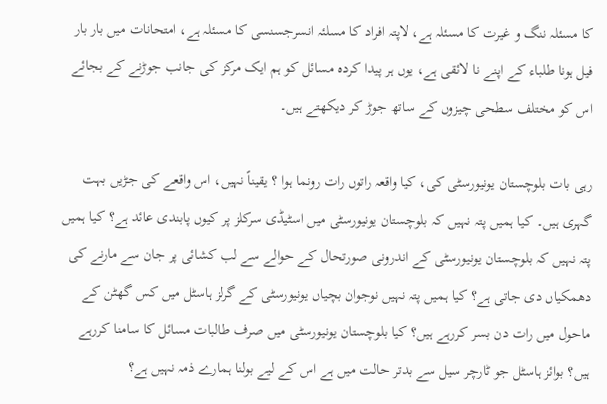کا مسئلہ ننگ و غیرت کا مسئلہ ہے، لاپتہ افراد کا مسلئہ انسرجسنسی کا مسئلہ ہے، امتحانات میں بار بار فیل ہونا طلباء کے اپنے نا لائقی ہے، یوں ہر پیدا کردہ مسائل کو ہم ایک مرکز کی جانب جوڑنے کے بجائے اس کو مختلف سطحی چیزوں کے ساتھ جوڑ کر دیکھتے ہیں۔

رہی بات بلوچستان یونیورسٹی کی، کیا واقعہ راتوں رات رونما ہوا ؟ یقیناً نہیں، اس واقعے کی جڑیں بہت گہری ہیں۔ کیا ہمیں پتہ نہیں کہ بلوچستان یونیورسٹی میں اسٹیڈی سرکلز پر کیوں پابندی عائد ہے؟ کیا ہمیں پتہ نہیں کہ بلوچستان یونیورسٹی کے اندرونی صورتحال کے حوالے سے لب کشائی پر جان سے مارنے کی دھمکیاں دی جاتی ہے؟ کیا ہمیں پتہ نہیں نوجوان بچیاں یونیورسٹی کے گرلز ہاسٹل میں کس گھٹن کے ماحول میں رات دن بسر کررہے ہیں؟ کیا بلوچستان یونیورسٹی میں صرف طالبات مسائل کا سامنا کررہے ہیں؟ بوائز ہاسٹل جو ٹارچر سیل سے بدتر حالت میں ہے اس کے لیے بولنا ہمارے ذمہ نہیں ہے؟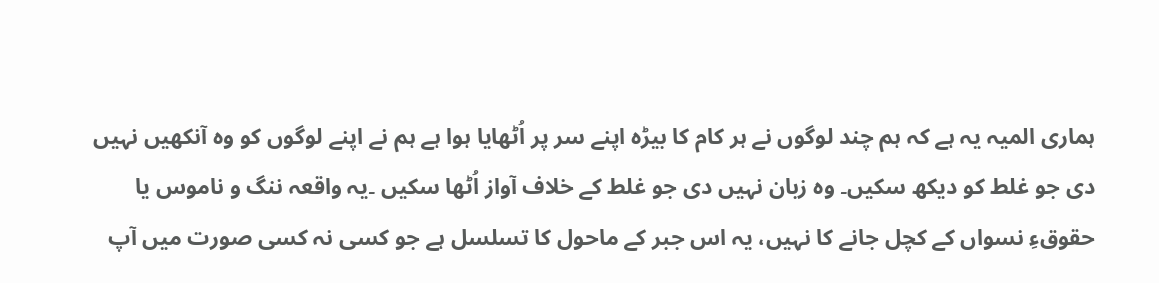ہماری المیہ یہ ہے کہ ہم چند لوگوں نے ہر کام کا بیڑہ اپنے سر پر اُٹھایا ہوا ہے ہم نے اپنے لوگوں کو وہ آنکھیں نہیں دی جو غلط کو دیکھ سکیں۔ وہ زبان نہیں دی جو غلط کے خلاف آواز اُٹھا سکیں ۔یہ واقعہ ننگ و ناموس یا حقوقءِ نسواں کے کچل جانے کا نہیں، یہ اس جبر کے ماحول کا تسلسل ہے جو کسی نہ کسی صورت میں آپ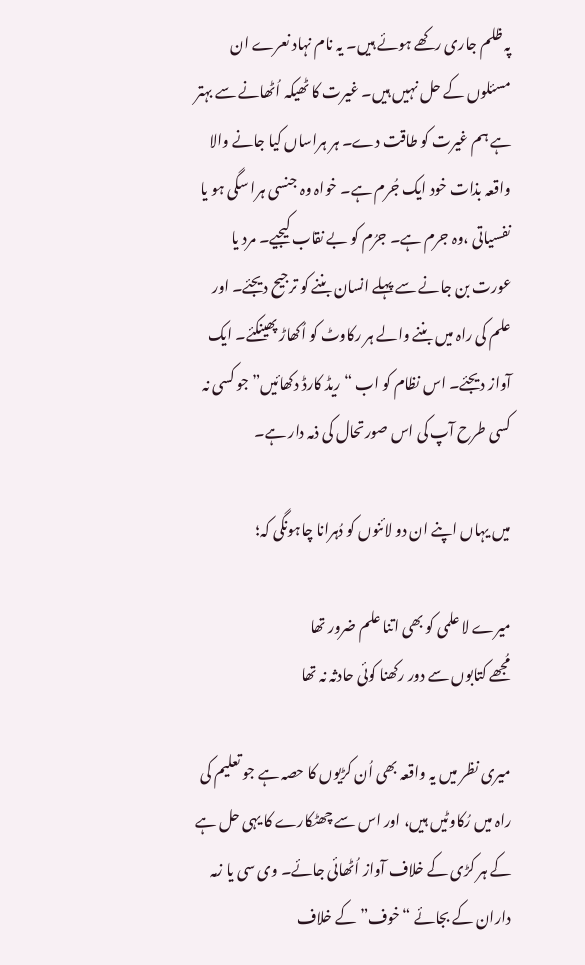پہ ظلم جاری رکھے ہوئے ہیں۔ یہ نام نہاد نعرے ان مسئلوں کے حل نہیں ہیں۔ غیرت کا ٹھیکہ اُٹھانے سے بہتر ہے ہم غیرت کو طاقت دے۔ ہر ہراساں کیا جانے والا واقعہ بذات خود ایک جُرم ہے۔ خواہ وہ جنسی ہرا سگی ہو یا نفسیاتی ،وہ جرم ہے۔ جرُم کو بے نقاب کیجیے۔ مرد یا عورت بن جانے سے پہلے انسان بننے کو ترجیح دیجئے۔ اور علم کی راہ میں بننے والے ہر رکاوٹ کو اُکھاڑ پھینکئے۔ ایک آواز دیجئے۔ اس نظام کو اب “ریڈ کارڈ دکھائیں” جو کسی نہ کسی طرح آپ کی اس صورتحال کی ذمہ دار ہے۔

میں یہاں اپنے ان دو لائنوں کو دُہرانا چاہونگی کہ؛

میرے لا علمی کو بھی اتنا علم ضرور تھا
مُجھے کتابوں سے دور رکھنا کوئی حادثہ نہ تھا

میری نظر میں یہ واقعہ بھی اُن کڑیوں کا حصہ ہے جو تعلیم کی راہ میں رُکاوٹیں ہیں، اور اس سے چھٹکارے کا یہی حل ہے کے ہر کڑی کے خلاف آواز اُٹھائی جائے۔ وی سی یا زمہ داران کے بجائے “خوف” کے خلاف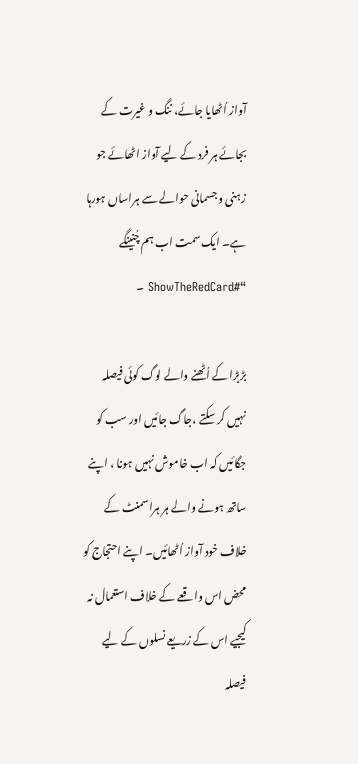آواز اُٹھایا جائے، ننگ و غیرت کے بجائے ہر فرد کے لیے آواز اٹھائے جو زہنی و جسمانی حوالے سے ہراساں ہورہا ہے۔ ایک سمت اب ہم چُنینگے “#ShowTheRedCard ۔

بڑبڑا کے اُٹھنے والے لوگ کوئی فیصلہ نہیں کر سکتے ،جاگ جائیں اور سب کو جگائیں کہ اب خاموش نہیں ہونا ، اپنے ساتھ ہونے والے ہر ہراسمنٹ کے خلاف خود آواز اُٹھائیں۔ اپنے احتجاج کو محض اس واقعے کے خلاف استعمال نہ کیجیے اس کے زریعے نسلوں کے لیے فیصلہ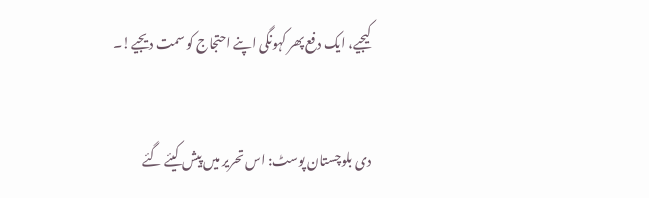کیجیے، ایک دفع پھر کہونگی اپنے احتجاج کو سمت دیجیے!۔


دی بلوچستان پوسٹ: اس تحریر میں پیش کیئے گئے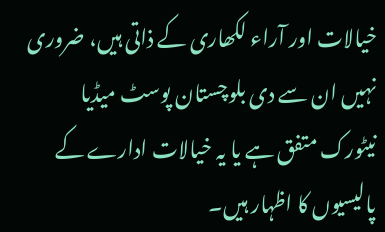خیالات اور آراء لکھاری کے ذاتی ہیں، ضروری نہیں ان سے دی بلوچستان پوسٹ میڈیا نیٹورک متفق ہے یا یہ خیالات ادارے کے پالیسیوں کا اظہار ہیں۔